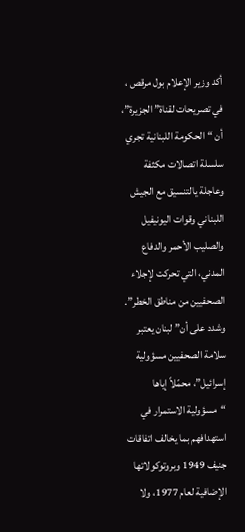أكد وزير الإعلام بول مرقص ، في تصريحات لقناة” الجزيرة”، أن “الحكومة اللبنانية تجري سلسلة اتصالات مكثفة وعاجلة يالتنسيق مع الجيش اللبناني وقوات اليونيفيل والصليب الأحمر والدفاع المدني، التي تحركت لإجلاء الصحفيين من مناطق الخطر”.
وشدد على أن” لبنان يعتبر سلامة الصحفيين مسؤولية إسرائيل”، محمّلاً إياها “مسؤولية الاستمرار في استهدافهم بما يخالف اتفاقات جنيف 1949 وبروتوكولاتها الإضافية لعام 1977، ولا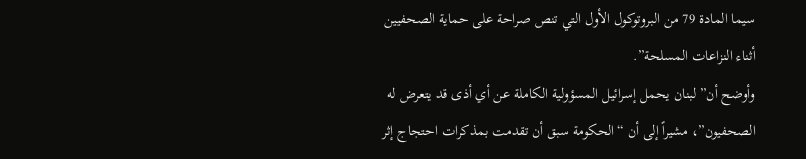سيما المادة 79 من البروتوكول الأول التي تنص صراحة على حماية الصحفيين أثناء النزاعات المسلحة”.
وأوضح أن” لبنان يحمل إسرائيل المسؤولية الكاملة عن أي أذى قد يتعرض له الصحفيون”، مشيراً إلى أن “الحكومة سبق أن تقدمت بمذكرات احتجاج إثر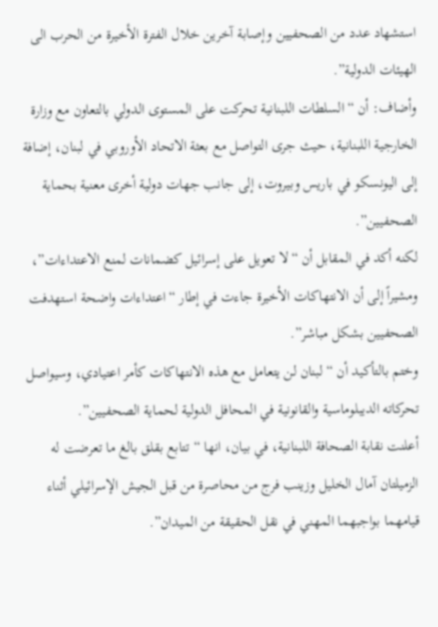استشهاد عدد من الصحفيين وإصابة آخرين خلال الفترة الأخيرة من الحرب الى الهيئات الدولية”.
وأضاف: أن “السلطات اللبنانية تحركت على المستوى الدولي بالتعاون مع وزارة الخارجية اللبنانية، حيث جرى التواصل مع بعثة الاتحاد الأوروبي في لبنان، إضافة إلى اليونسكو في باريس وبيروت، إلى جانب جهات دولية أخرى معنية بحماية الصحفيين”.
لكنه أكد في المقابل أن “لا تعويل على إسرائيل كضمانات لمنع الاعتداءات”، ومشيراً إلى أن الانتهاكات الأخيرة جاءت في إطار “اعتداءات واضحة استهدفت الصحفيين بشكل مباشر”.
وختم بالتأكيد أن “لبنان لن يتعامل مع هذه الانتهاكات كأمر اعتيادي، وسيواصل تحركاته الديبلوماسية والقانونية في المحافل الدولية لحماية الصحفيين”.
أعلنت نقابة الصحافة اللبنانية، في بيان، انها “تتابع بقلق بالغ ما تعرضت له الزميلتان آمال الخليل وزينب فرج من محاصرة من قبل الجيش الإسرائيلي أثناء قيامهما بواجبهما المهني في نقل الحقيقة من الميدان”.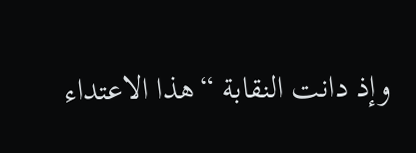وإذ دانت النقابة “هذا الاعتداء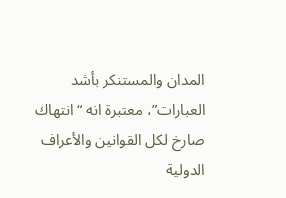المدان والمستنكر بأشد العبارات”، معتبرة انه “انتهاك صارخ لكل القوانين والأعراف الدولية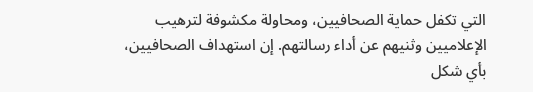التي تكفل حماية الصحافيين، ومحاولة مكشوفة لترهيب الإعلاميين وثنيهم عن أداء رسالتهم. إن استهداف الصحافيين، بأي شكل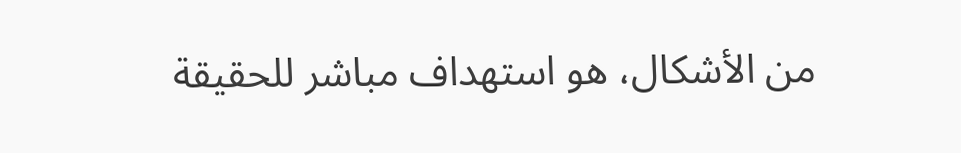من الأشكال، هو استهداف مباشر للحقيقة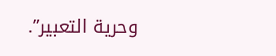وحرية التعبير”.